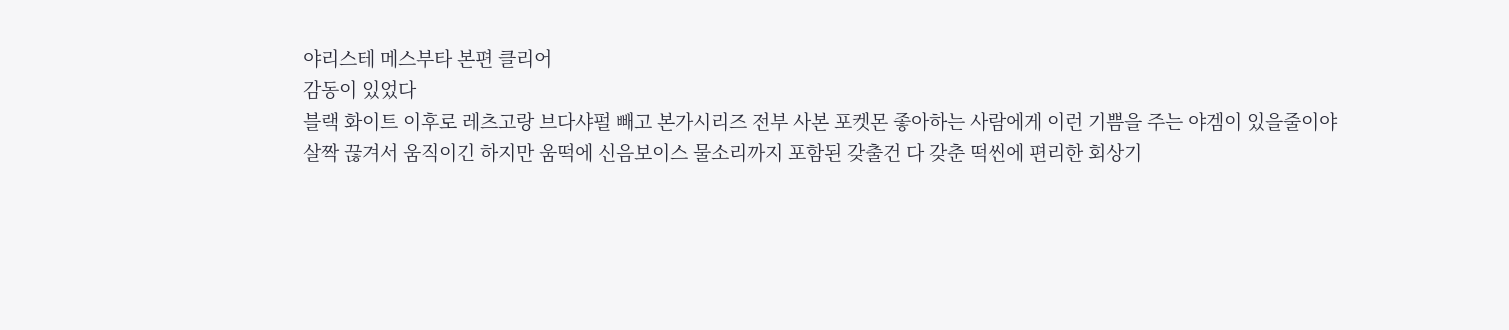야리스테 메스부타 본편 클리어
감동이 있었다
블랙 화이트 이후로 레츠고랑 브다샤펄 빼고 본가시리즈 전부 사본 포켓몬 좋아하는 사람에게 이런 기쁨을 주는 야겜이 있을줄이야
살짝 끊겨서 움직이긴 하지만 움떡에 신음보이스 물소리까지 포함된 갖출건 다 갖춘 떡씬에 편리한 회상기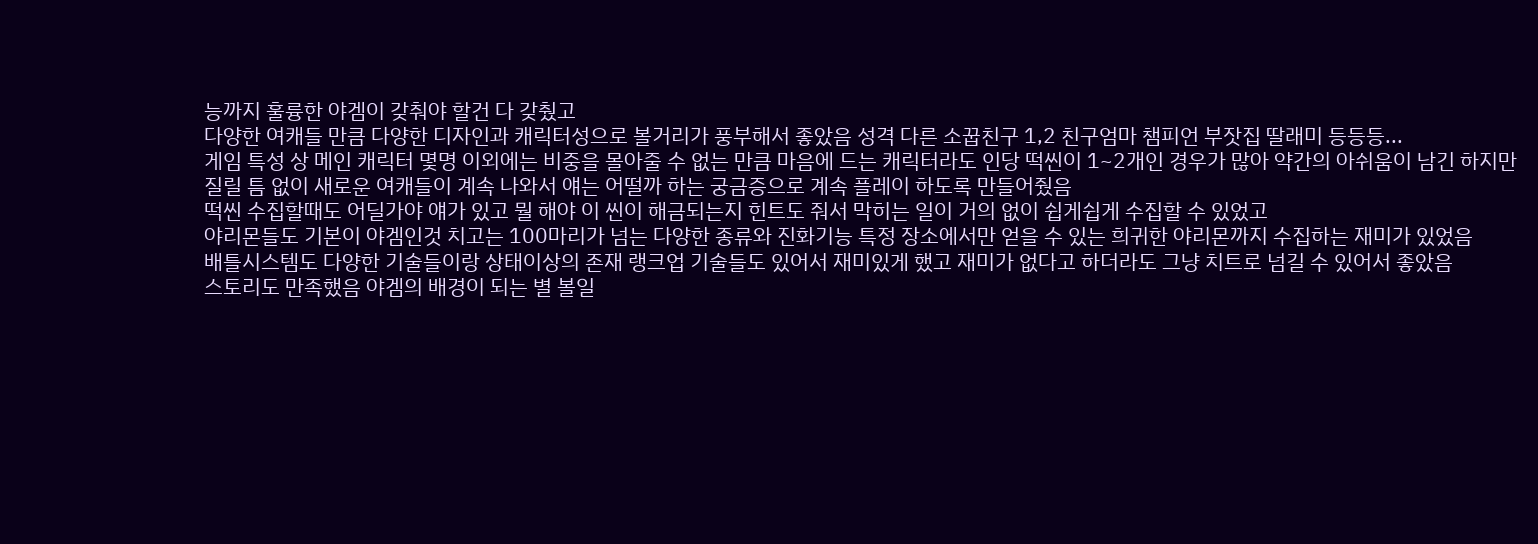능까지 훌륭한 야겜이 갖춰야 할건 다 갖췄고
다양한 여캐들 만큼 다양한 디자인과 캐릭터성으로 볼거리가 풍부해서 좋았음 성격 다른 소꿉친구 1,2 친구엄마 챔피언 부잣집 딸래미 등등등...
게임 특성 상 메인 캐릭터 몇명 이외에는 비중을 몰아줄 수 없는 만큼 마음에 드는 캐릭터라도 인당 떡씬이 1~2개인 경우가 많아 약간의 아쉬움이 남긴 하지만
질릴 틈 없이 새로운 여캐들이 계속 나와서 얘는 어떨까 하는 궁금증으로 계속 플레이 하도록 만들어줬음
떡씬 수집할때도 어딜가야 얘가 있고 뭘 해야 이 씬이 해금되는지 힌트도 줘서 막히는 일이 거의 없이 쉽게쉽게 수집할 수 있었고
야리몬들도 기본이 야겜인것 치고는 100마리가 넘는 다양한 종류와 진화기능 특정 장소에서만 얻을 수 있는 희귀한 야리몬까지 수집하는 재미가 있었음
배틀시스템도 다양한 기술들이랑 상태이상의 존재 랭크업 기술들도 있어서 재미있게 했고 재미가 없다고 하더라도 그냥 치트로 넘길 수 있어서 좋았음
스토리도 만족했음 야겜의 배경이 되는 별 볼일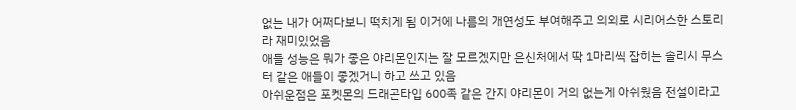없는 내가 어쩌다보니 떡치게 됨 이거에 나름의 개연성도 부여해주고 의외로 시리어스한 스토리라 재미있었음
애들 성능은 뭐가 좋은 야리몬인지는 잘 모르겠지만 은신처에서 딱 1마리씩 잡히는 솔리시 무스터 같은 애들이 좋겠거니 하고 쓰고 있음
아쉬운점은 포켓몬의 드래곤타입 600족 같은 간지 야리몬이 거의 없는게 아쉬웠음 전설이라고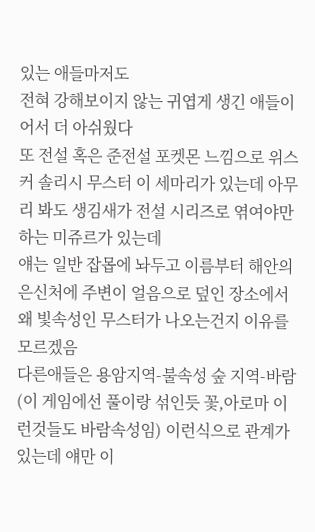있는 애들마저도
전혀 강해보이지 않는 귀엽게 생긴 애들이어서 더 아쉬웠다
또 전설 혹은 준전설 포켓몬 느낌으로 위스커 솔리시 무스터 이 세마리가 있는데 아무리 봐도 생김새가 전설 시리즈로 엮여야만 하는 미쥬르가 있는데
얘는 일반 잡몹에 놔두고 이름부터 해안의 은신처에 주변이 얼음으로 덮인 장소에서 왜 빛속성인 무스터가 나오는건지 이유를 모르겠음
다른애들은 용암지역-불속성 숲 지역-바람(이 게임에선 풀이랑 섞인듯 꽃,아로마 이런것들도 바람속성임) 이런식으로 관계가 있는데 얘만 이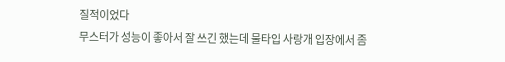질적이었다
무스터가 성능이 좋아서 잘 쓰긴 했는데 물타입 사랑개 입장에서 좀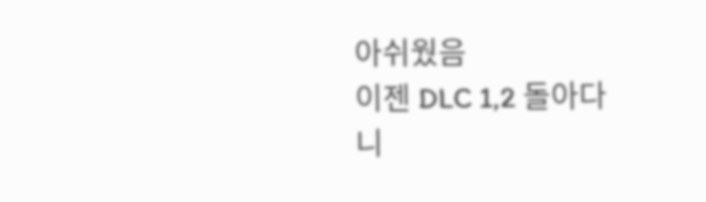아쉬웠음
이젠 DLC 1,2 돌아다니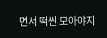면서 떡씬 모아야지